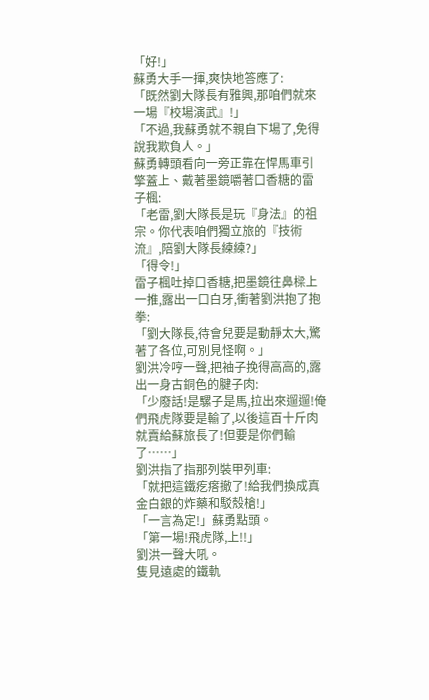「好!」
蘇勇大手一揮,爽快地答應了:
「既然劉大隊長有雅興,那咱們就來一場『校場演武』!」
「不過,我蘇勇就不親自下場了,免得說我欺負人。」
蘇勇轉頭看向一旁正靠在悍馬車引擎蓋上、戴著墨鏡嚼著口香糖的雷子楓:
「老雷,劉大隊長是玩『身法』的祖宗。你代表咱們獨立旅的『技術流』,陪劉大隊長練練?」
「得令!」
雷子楓吐掉口香糖,把墨鏡往鼻樑上一推,露出一口白牙,衝著劉洪抱了抱拳:
「劉大隊長,待會兒要是動靜太大,驚著了各位,可別見怪啊。」
劉洪冷哼一聲,把袖子挽得高高的,露出一身古銅色的腱子肉:
「少廢話!是騾子是馬,拉出來遛遛!俺們飛虎隊要是輸了,以後這百十斤肉就賣給蘇旅長了!但要是你們輸了……」
劉洪指了指那列裝甲列車:
「就把這鐵疙瘩撤了!給我們換成真金白銀的炸藥和駁殼槍!」
「一言為定!」蘇勇點頭。
「第一場!飛虎隊,上!!」
劉洪一聲大吼。
隻見遠處的鐵軌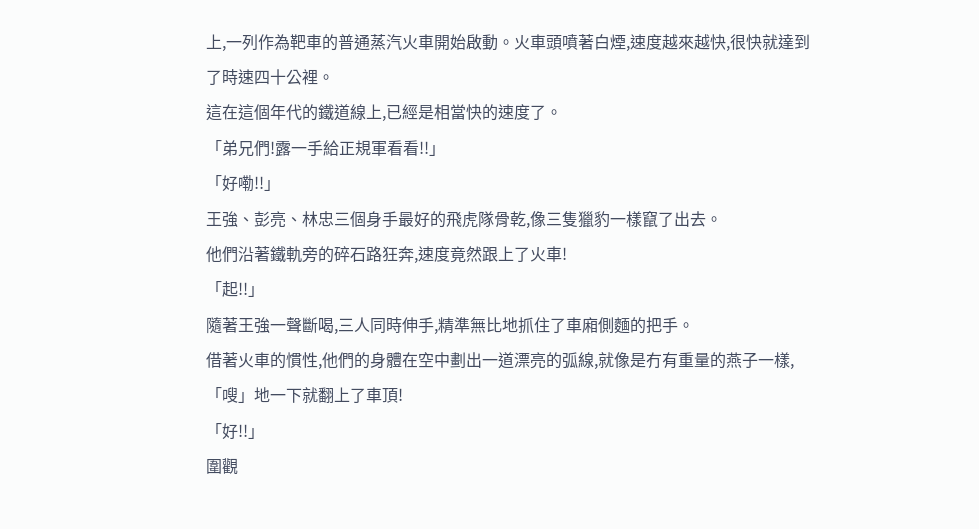上,一列作為靶車的普通蒸汽火車開始啟動。火車頭噴著白煙,速度越來越快,很快就達到了時速四十公裡。
這在這個年代的鐵道線上,已經是相當快的速度了。
「弟兄們!露一手給正規軍看看!!」
「好嘞!!」
王強、彭亮、林忠三個身手最好的飛虎隊骨乾,像三隻獵豹一樣竄了出去。
他們沿著鐵軌旁的碎石路狂奔,速度竟然跟上了火車!
「起!!」
隨著王強一聲斷喝,三人同時伸手,精準無比地抓住了車廂側麵的把手。
借著火車的慣性,他們的身體在空中劃出一道漂亮的弧線,就像是冇有重量的燕子一樣,「嗖」地一下就翻上了車頂!
「好!!」
圍觀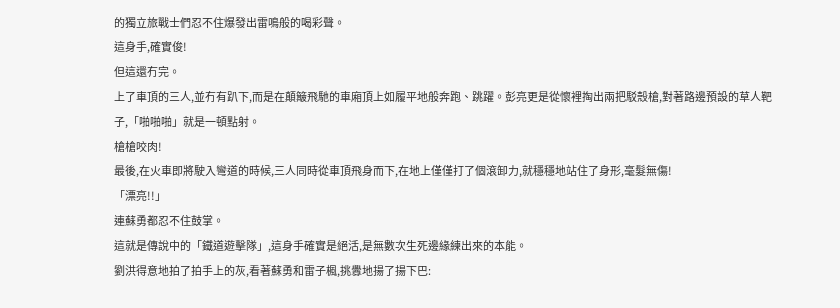的獨立旅戰士們忍不住爆發出雷鳴般的喝彩聲。
這身手,確實俊!
但這還冇完。
上了車頂的三人,並冇有趴下,而是在顛簸飛馳的車廂頂上如履平地般奔跑、跳躍。彭亮更是從懷裡掏出兩把駁殼槍,對著路邊預設的草人靶子,「啪啪啪」就是一頓點射。
槍槍咬肉!
最後,在火車即將駛入彎道的時候,三人同時從車頂飛身而下,在地上僅僅打了個滾卸力,就穩穩地站住了身形,毫髮無傷!
「漂亮!!」
連蘇勇都忍不住鼓掌。
這就是傳說中的「鐵道遊擊隊」,這身手確實是絕活,是無數次生死邊緣練出來的本能。
劉洪得意地拍了拍手上的灰,看著蘇勇和雷子楓,挑釁地揚了揚下巴: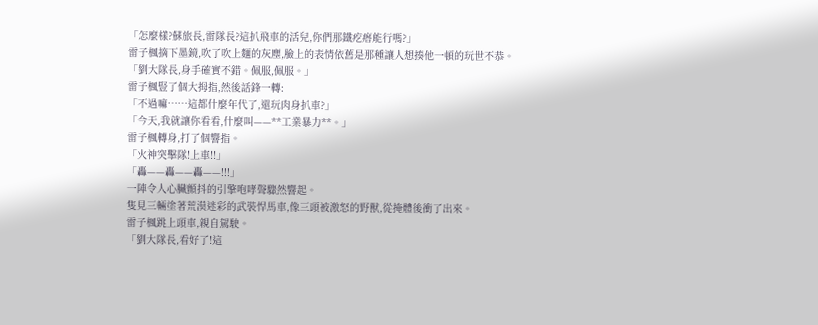「怎麼樣?蘇旅長,雷隊長?這扒飛車的活兒,你們那鐵疙瘩能行嗎?」
雷子楓摘下墨鏡,吹了吹上麵的灰塵,臉上的表情依舊是那種讓人想揍他一頓的玩世不恭。
「劉大隊長,身手確實不錯。佩服,佩服。」
雷子楓豎了個大拇指,然後話鋒一轉:
「不過嘛……這都什麼年代了,還玩肉身扒車?」
「今天,我就讓你看看,什麼叫——**工業暴力**。」
雷子楓轉身,打了個響指。
「火神突擊隊!上車!!」
「轟——轟——轟——!!!」
一陣令人心臟顫抖的引擎咆哮聲驟然響起。
隻見三輛塗著荒漠迷彩的武裝悍馬車,像三頭被激怒的野獸,從掩體後衝了出來。
雷子楓跳上頭車,親自駕駛。
「劉大隊長,看好了!這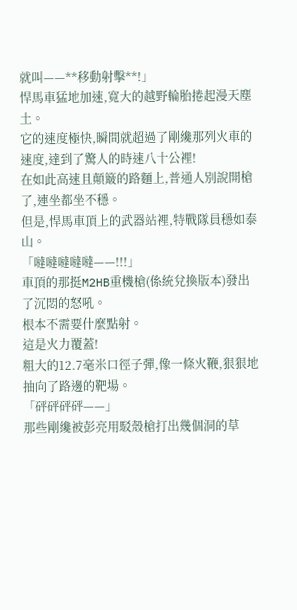就叫——**移動射擊**!」
悍馬車猛地加速,寬大的越野輪胎捲起漫天塵土。
它的速度極快,瞬間就超過了剛纔那列火車的速度,達到了驚人的時速八十公裡!
在如此高速且顛簸的路麵上,普通人別說開槍了,連坐都坐不穩。
但是,悍馬車頂上的武器站裡,特戰隊員穩如泰山。
「噠噠噠噠噠——!!!」
車頂的那挺M2HB重機槍(係統兌換版本)發出了沉悶的怒吼。
根本不需要什麼點射。
這是火力覆蓋!
粗大的12.7毫米口徑子彈,像一條火鞭,狠狠地抽向了路邊的靶場。
「砰砰砰砰——」
那些剛纔被彭亮用駁殼槍打出幾個洞的草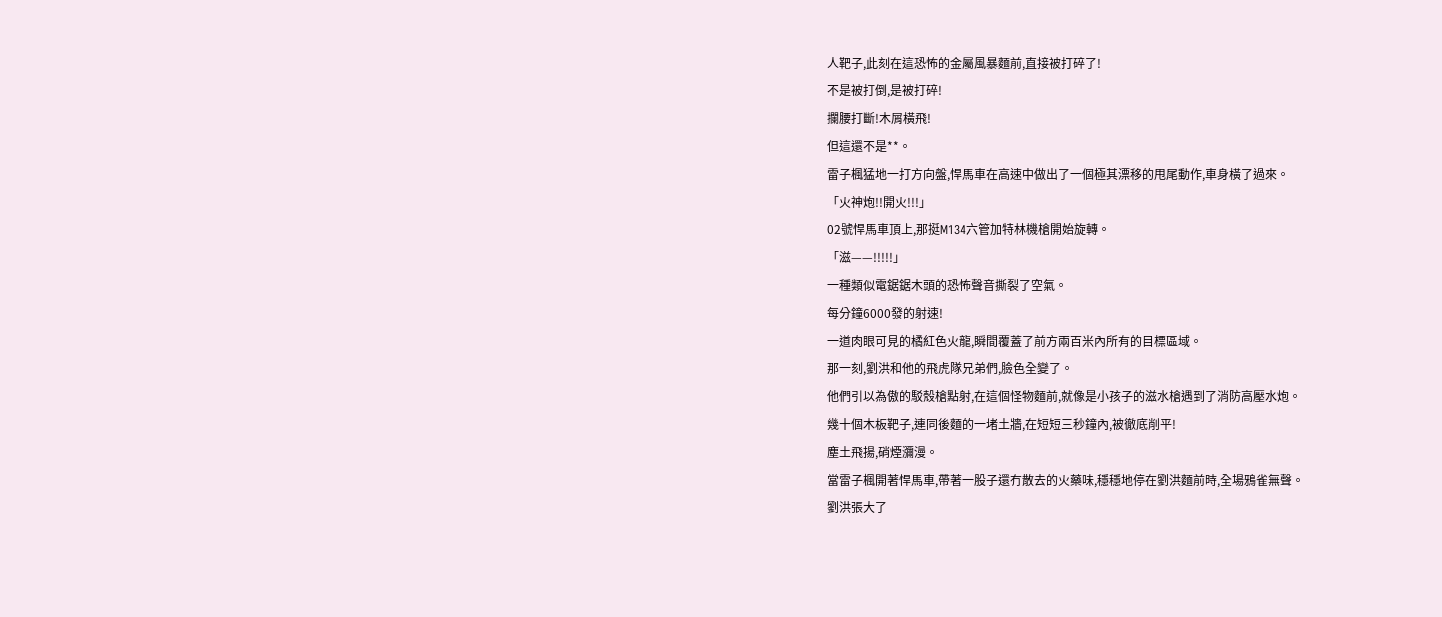人靶子,此刻在這恐怖的金屬風暴麵前,直接被打碎了!
不是被打倒,是被打碎!
攔腰打斷!木屑橫飛!
但這還不是**。
雷子楓猛地一打方向盤,悍馬車在高速中做出了一個極其漂移的甩尾動作,車身橫了過來。
「火神炮!!開火!!!」
02號悍馬車頂上,那挺M134六管加特林機槍開始旋轉。
「滋——!!!!!」
一種類似電鋸鋸木頭的恐怖聲音撕裂了空氣。
每分鐘6000發的射速!
一道肉眼可見的橘紅色火龍,瞬間覆蓋了前方兩百米內所有的目標區域。
那一刻,劉洪和他的飛虎隊兄弟們,臉色全變了。
他們引以為傲的駁殼槍點射,在這個怪物麵前,就像是小孩子的滋水槍遇到了消防高壓水炮。
幾十個木板靶子,連同後麵的一堵土牆,在短短三秒鐘內,被徹底削平!
塵土飛揚,硝煙瀰漫。
當雷子楓開著悍馬車,帶著一股子還冇散去的火藥味,穩穩地停在劉洪麵前時,全場鴉雀無聲。
劉洪張大了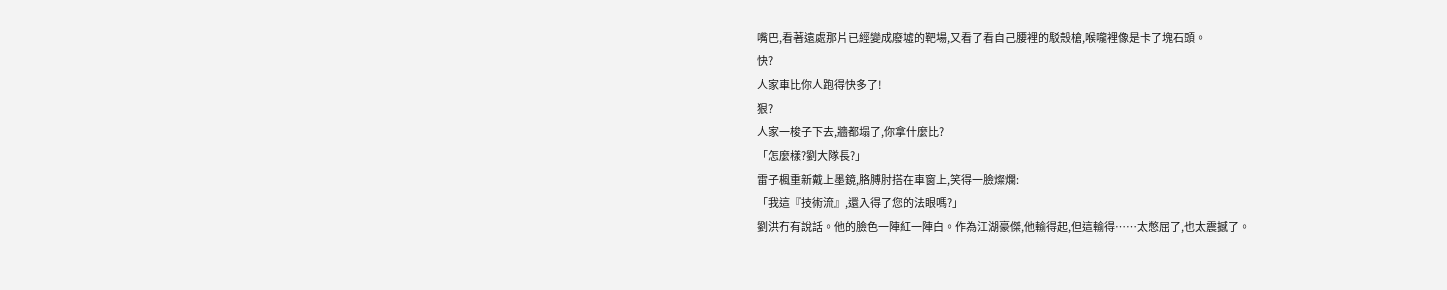嘴巴,看著遠處那片已經變成廢墟的靶場,又看了看自己腰裡的駁殼槍,喉嚨裡像是卡了塊石頭。
快?
人家車比你人跑得快多了!
狠?
人家一梭子下去,牆都塌了,你拿什麼比?
「怎麼樣?劉大隊長?」
雷子楓重新戴上墨鏡,胳膊肘搭在車窗上,笑得一臉燦爛:
「我這『技術流』,還入得了您的法眼嗎?」
劉洪冇有說話。他的臉色一陣紅一陣白。作為江湖豪傑,他輸得起,但這輸得……太憋屈了,也太震撼了。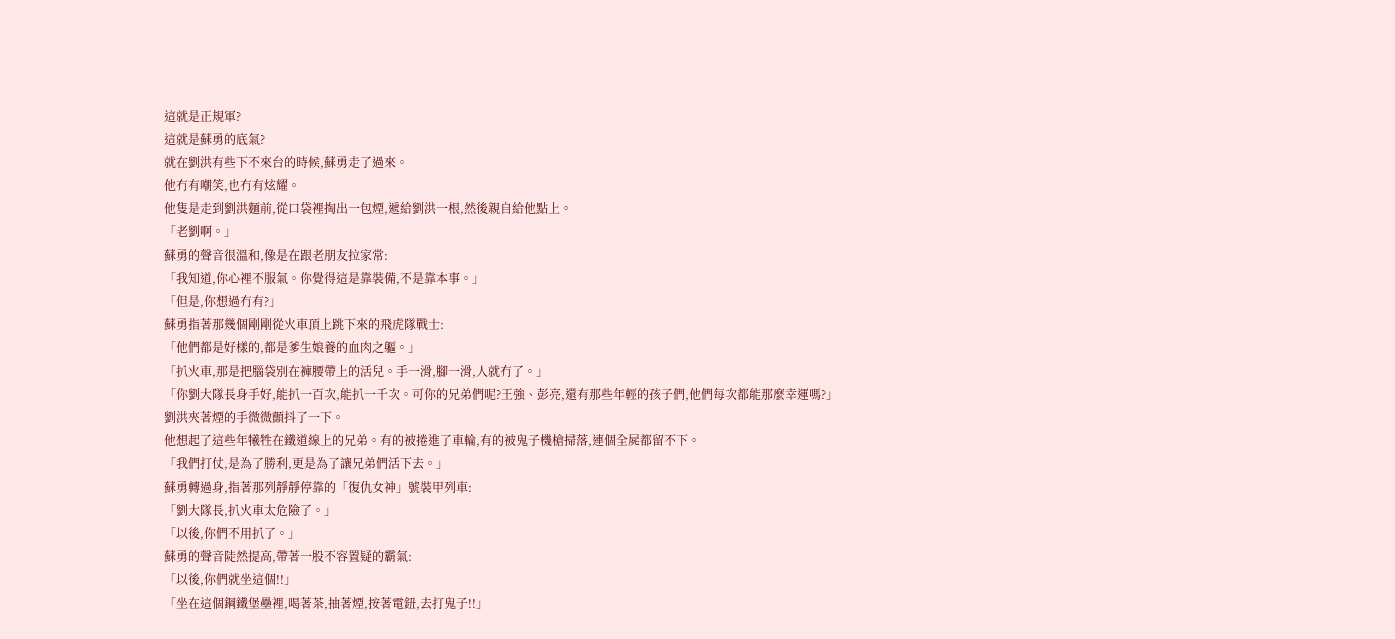這就是正規軍?
這就是蘇勇的底氣?
就在劉洪有些下不來台的時候,蘇勇走了過來。
他冇有嘲笑,也冇有炫耀。
他隻是走到劉洪麵前,從口袋裡掏出一包煙,遞給劉洪一根,然後親自給他點上。
「老劉啊。」
蘇勇的聲音很溫和,像是在跟老朋友拉家常:
「我知道,你心裡不服氣。你覺得這是靠裝備,不是靠本事。」
「但是,你想過冇有?」
蘇勇指著那幾個剛剛從火車頂上跳下來的飛虎隊戰士:
「他們都是好樣的,都是爹生娘養的血肉之軀。」
「扒火車,那是把腦袋別在褲腰帶上的活兒。手一滑,腳一滑,人就冇了。」
「你劉大隊長身手好,能扒一百次,能扒一千次。可你的兄弟們呢?王強、彭亮,還有那些年輕的孩子們,他們每次都能那麼幸運嗎?」
劉洪夾著煙的手微微顫抖了一下。
他想起了這些年犧牲在鐵道線上的兄弟。有的被捲進了車輪,有的被鬼子機槍掃落,連個全屍都留不下。
「我們打仗,是為了勝利,更是為了讓兄弟們活下去。」
蘇勇轉過身,指著那列靜靜停靠的「復仇女神」號裝甲列車:
「劉大隊長,扒火車太危險了。」
「以後,你們不用扒了。」
蘇勇的聲音陡然提高,帶著一股不容置疑的霸氣:
「以後,你們就坐這個!!」
「坐在這個鋼鐵堡壘裡,喝著茶,抽著煙,按著電鈕,去打鬼子!!」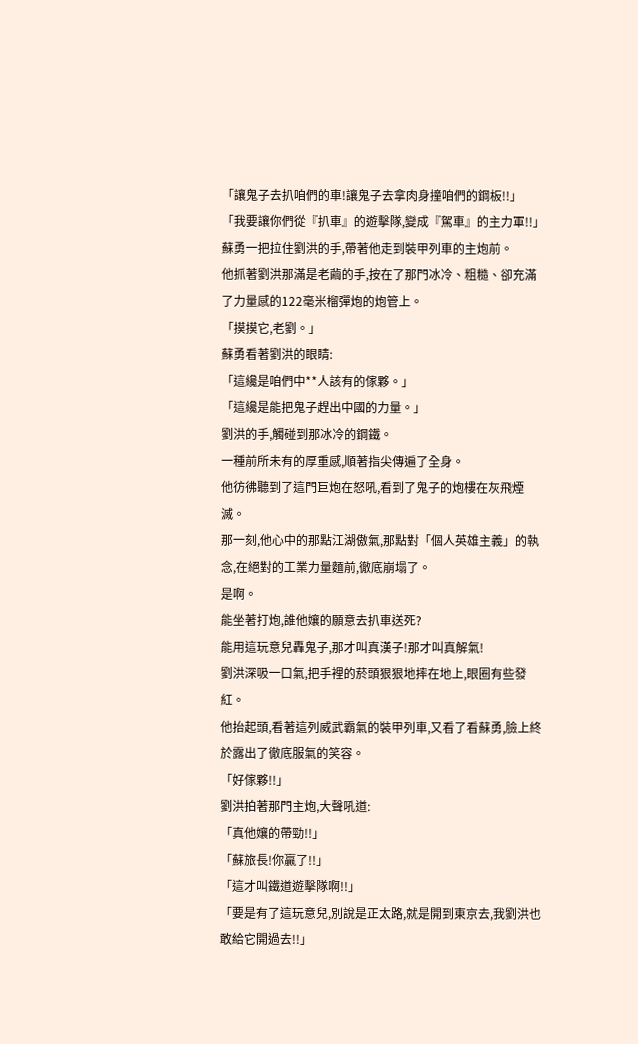「讓鬼子去扒咱們的車!讓鬼子去拿肉身撞咱們的鋼板!!」
「我要讓你們從『扒車』的遊擊隊,變成『駕車』的主力軍!!」
蘇勇一把拉住劉洪的手,帶著他走到裝甲列車的主炮前。
他抓著劉洪那滿是老繭的手,按在了那門冰冷、粗糙、卻充滿了力量感的122毫米榴彈炮的炮管上。
「摸摸它,老劉。」
蘇勇看著劉洪的眼睛:
「這纔是咱們中**人該有的傢夥。」
「這纔是能把鬼子趕出中國的力量。」
劉洪的手,觸碰到那冰冷的鋼鐵。
一種前所未有的厚重感,順著指尖傳遍了全身。
他彷彿聽到了這門巨炮在怒吼,看到了鬼子的炮樓在灰飛煙滅。
那一刻,他心中的那點江湖傲氣,那點對「個人英雄主義」的執念,在絕對的工業力量麵前,徹底崩塌了。
是啊。
能坐著打炮,誰他孃的願意去扒車送死?
能用這玩意兒轟鬼子,那才叫真漢子!那才叫真解氣!
劉洪深吸一口氣,把手裡的菸頭狠狠地摔在地上,眼圈有些發紅。
他抬起頭,看著這列威武霸氣的裝甲列車,又看了看蘇勇,臉上終於露出了徹底服氣的笑容。
「好傢夥!!」
劉洪拍著那門主炮,大聲吼道:
「真他孃的帶勁!!」
「蘇旅長!你贏了!!」
「這才叫鐵道遊擊隊啊!!」
「要是有了這玩意兒,別說是正太路,就是開到東京去,我劉洪也敢給它開過去!!」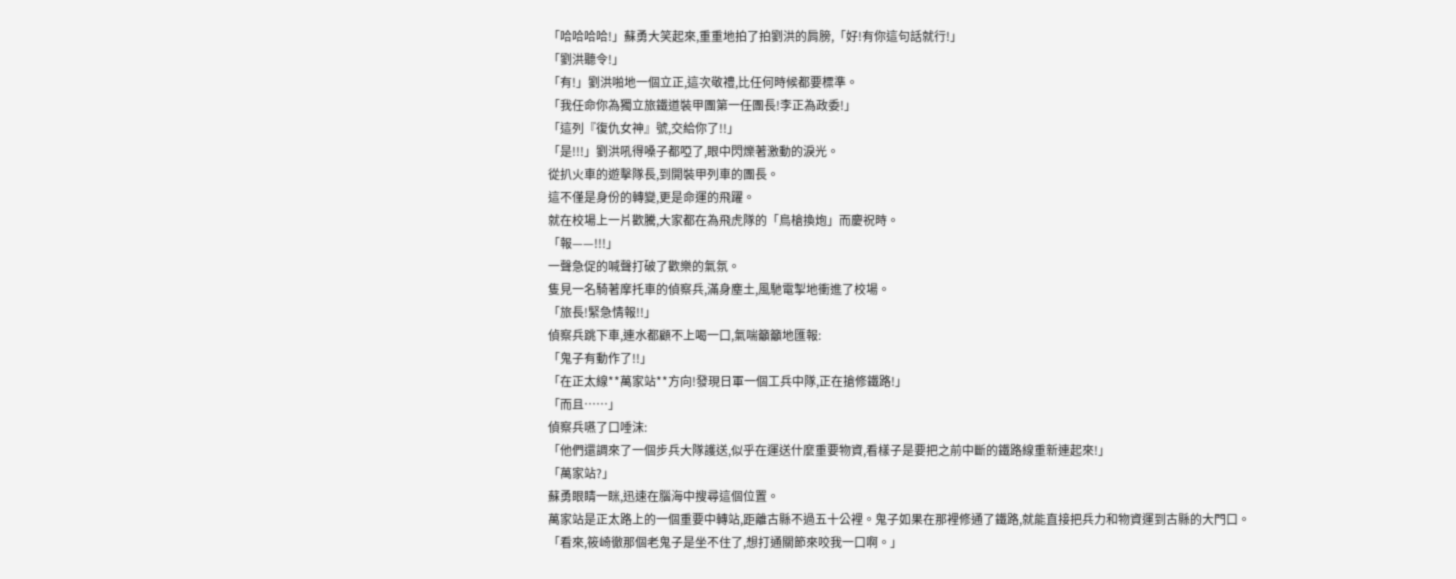「哈哈哈哈!」蘇勇大笑起來,重重地拍了拍劉洪的肩膀,「好!有你這句話就行!」
「劉洪聽令!」
「有!」劉洪啪地一個立正,這次敬禮,比任何時候都要標準。
「我任命你為獨立旅鐵道裝甲團第一任團長!李正為政委!」
「這列『復仇女神』號,交給你了!!」
「是!!!」劉洪吼得嗓子都啞了,眼中閃爍著激動的淚光。
從扒火車的遊擊隊長,到開裝甲列車的團長。
這不僅是身份的轉變,更是命運的飛躍。
就在校場上一片歡騰,大家都在為飛虎隊的「鳥槍換炮」而慶祝時。
「報——!!!」
一聲急促的喊聲打破了歡樂的氣氛。
隻見一名騎著摩托車的偵察兵,滿身塵土,風馳電掣地衝進了校場。
「旅長!緊急情報!!」
偵察兵跳下車,連水都顧不上喝一口,氣喘籲籲地匯報:
「鬼子有動作了!!」
「在正太線**萬家站**方向!發現日軍一個工兵中隊,正在搶修鐵路!」
「而且……」
偵察兵嚥了口唾沫:
「他們還調來了一個步兵大隊護送,似乎在運送什麼重要物資,看樣子是要把之前中斷的鐵路線重新連起來!」
「萬家站?」
蘇勇眼睛一眯,迅速在腦海中搜尋這個位置。
萬家站是正太路上的一個重要中轉站,距離古縣不過五十公裡。鬼子如果在那裡修通了鐵路,就能直接把兵力和物資運到古縣的大門口。
「看來,筱崎徹那個老鬼子是坐不住了,想打通關節來咬我一口啊。」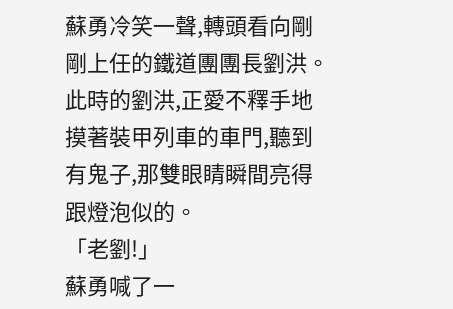蘇勇冷笑一聲,轉頭看向剛剛上任的鐵道團團長劉洪。
此時的劉洪,正愛不釋手地摸著裝甲列車的車門,聽到有鬼子,那雙眼睛瞬間亮得跟燈泡似的。
「老劉!」
蘇勇喊了一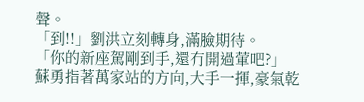聲。
「到!!」劉洪立刻轉身,滿臉期待。
「你的新座駕剛到手,還冇開過葷吧?」
蘇勇指著萬家站的方向,大手一揮,豪氣乾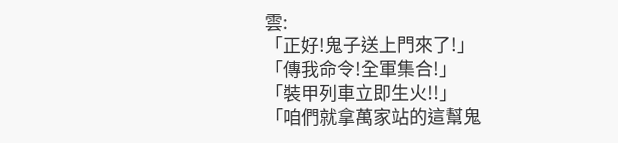雲:
「正好!鬼子送上門來了!」
「傳我命令!全軍集合!」
「裝甲列車立即生火!!」
「咱們就拿萬家站的這幫鬼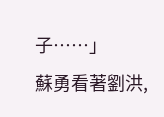子……」
蘇勇看著劉洪,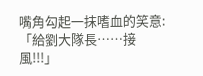嘴角勾起一抹嗜血的笑意:
「給劉大隊長……接風!!!」